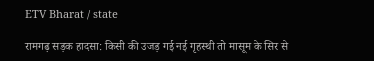ETV Bharat / state

रामगढ़ सड़क हादसा: किसी की उजड़ गई नई गृहस्थी तो मासूम के सिर से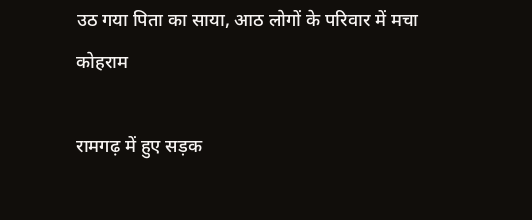उठ गया पिता का साया, आठ लोगों के परिवार में मचा कोहराम

रामगढ़ में हुए सड़क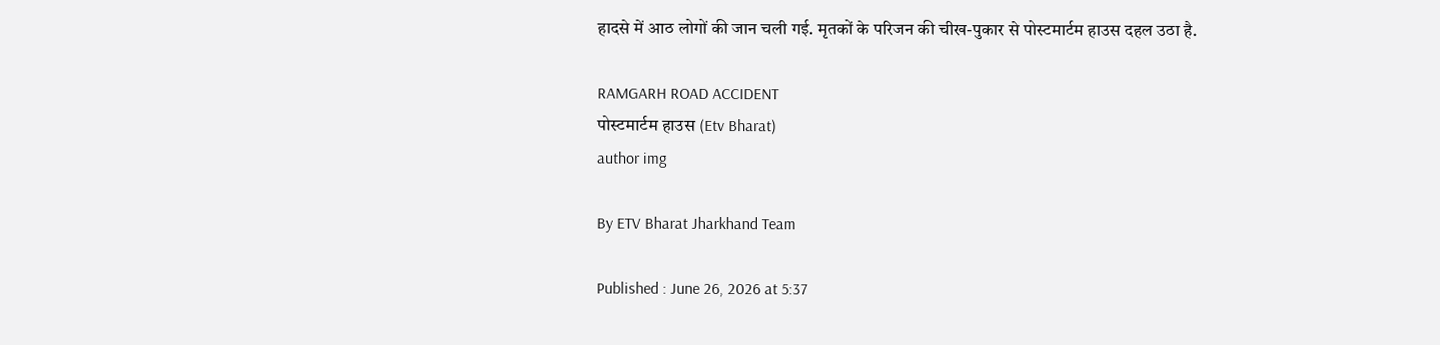हादसे में आठ लोगों की जान चली गई. मृतकों के परिजन की चीख-पुकार से पोस्टमार्टम हाउस दहल उठा है.

RAMGARH ROAD ACCIDENT
पोस्टमार्टम हाउस (Etv Bharat)
author img

By ETV Bharat Jharkhand Team

Published : June 26, 2026 at 5:37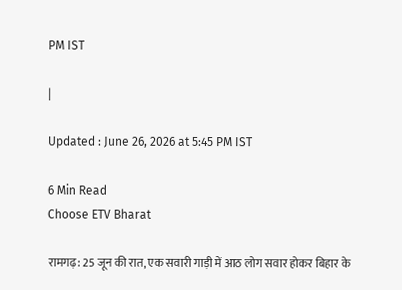PM IST

|

Updated : June 26, 2026 at 5:45 PM IST

6 Min Read
Choose ETV Bharat

रामगढ़: 25 जून की रात, एक सवारी गाड़ी में आठ लोग सवार होकर बिहार के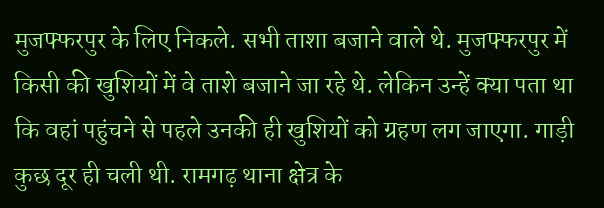मुजफ्फरपुर के लिए निकले. सभी ताशा बजाने वाले थे. मुजफ्फरपुर में किसी की खुशियों में वे ताशे बजाने जा रहे थे. लेकिन उन्हें क्या पता था कि वहां पहुंचने से पहले उनकी ही खुशियों को ग्रहण लग जाएगा. गाड़ी कुछ दूर ही चली थी. रामगढ़ थाना क्षेत्र के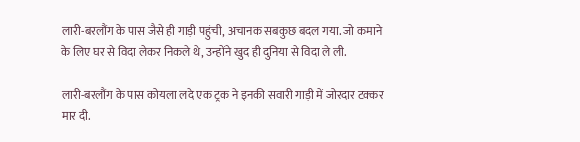लारी-बरलौंग के पास जैसे ही गाड़ी पहुंची, अचानक सबकुछ बदल गया. जो कमाने के लिए घर से विदा लेकर निकले थे, उन्होंने खुद ही दुनिया से विदा ले ली.

लारी-बरलौंग के पास कोयला लदे एक ट्रक ने इनकी सवारी गाड़ी में जोरदार टक्कर मार दी.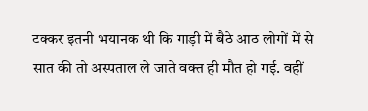टक्कर इतनी भयानक थी कि गाड़ी में बैठे आठ लोगों में से सात की तो अस्पताल ले जाते वक्त ही मौत हो गई. वहीं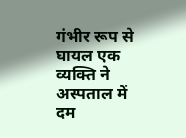गंभीर रूप से घायल एक व्यक्ति ने अस्पताल में दम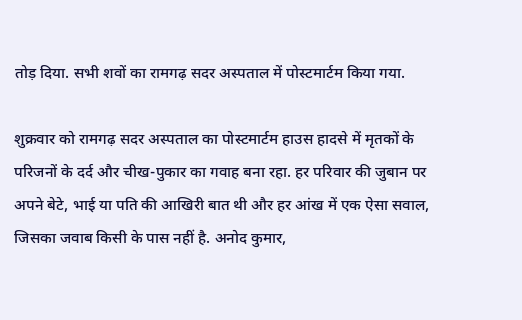तोड़ दिया. सभी शवों का रामगढ़ सदर अस्पताल में पोस्टमार्टम किया गया.

शुक्रवार को रामगढ़ सदर अस्पताल का पोस्टमार्टम हाउस हादसे में मृतकों के परिजनों के दर्द और चीख-पुकार का गवाह बना रहा. हर परिवार की जुबान पर अपने बेटे, भाई या पति की आखिरी बात थी और हर आंख में एक ऐसा सवाल, जिसका जवाब किसी के पास नहीं है. अनोद कुमार,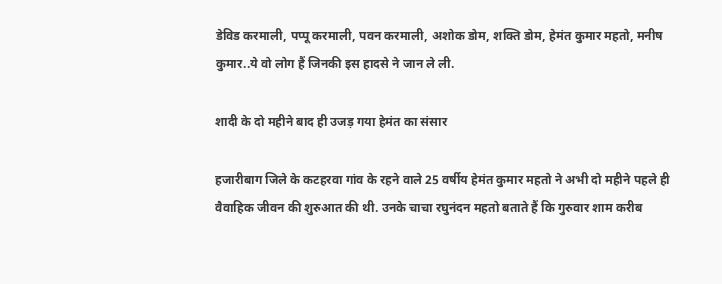डेविड करमाली, पप्पू करमाली, पवन करमाली, अशोक डोम, शक्ति डोम, हेमंत कुमार महतो, मनीष कुमार..ये वो लोग हैं जिनकी इस हादसे ने जान ले ली.

शादी के दो महीने बाद ही उजड़ गया हेमंत का संसार

हजारीबाग जिले के कटहरवा गांव के रहने वाले 25 वर्षीय हेमंत कुमार महतो ने अभी दो महीने पहले ही वैवाहिक जीवन की शुरुआत की थी. उनके चाचा रघुनंदन महतो बताते हैं कि गुरुवार शाम करीब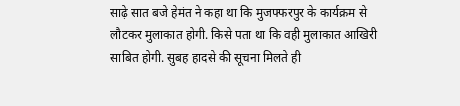साढ़े सात बजे हेमंत ने कहा था कि मुजफ्फरपुर के कार्यक्रम से लौटकर मुलाकात होगी. किसे पता था कि वही मुलाकात आखिरी साबित होगी. सुबह हादसे की सूचना मिलते ही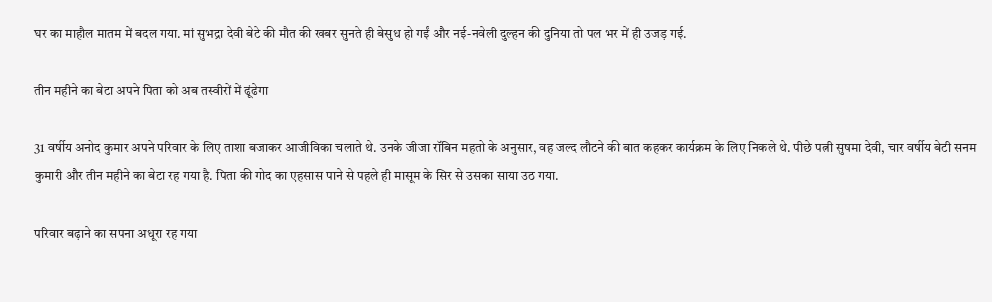घर का माहौल मातम में बदल गया. मां सुभद्रा देवी बेटे की मौत की खबर सुनते ही बेसुध हो गईं और नई-नवेली दुल्हन की दुनिया तो पल भर में ही उजड़ गई.

तीन महीने का बेटा अपने पिता को अब तस्वीरों में ढूंढेगा

31 वर्षीय अनोद कुमार अपने परिवार के लिए ताशा बजाकर आजीविका चलाते थे. उनके जीजा रॉबिन महतो के अनुसार, वह जल्द लौटने की बात कहकर कार्यक्रम के लिए निकले थे. पीछे पत्नी सुषमा देवी, चार वर्षीय बेटी सनम कुमारी और तीन महीने का बेटा रह गया है. पिता की गोद का एहसास पाने से पहले ही मासूम के सिर से उसका साया उठ गया.

परिवार बढ़ाने का सपना अधूरा रह गया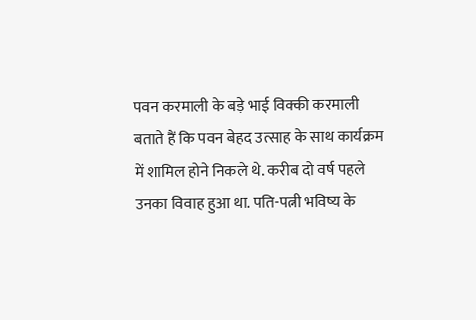पवन करमाली के बड़े भाई विक्की करमाली बताते हैं कि पवन बेहद उत्साह के साथ कार्यक्रम में शामिल होने निकले थे. करीब दो वर्ष पहले उनका विवाह हुआ था. पति-पत्नी भविष्य के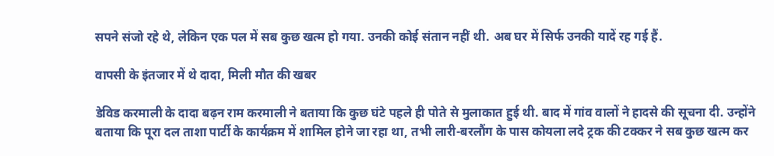सपने संजो रहे थे, लेकिन एक पल में सब कुछ खत्म हो गया. उनकी कोई संतान नहीं थी. अब घर में सिर्फ उनकी यादें रह गई हैं.

वापसी के इंतजार में थे दादा, मिली मौत की खबर

डेविड करमाली के दादा बढ़न राम करमाली ने बताया कि कुछ घंटे पहले ही पोते से मुलाकात हुई थी. बाद में गांव वालों ने हादसे की सूचना दी. उन्होंने बताया कि पूरा दल ताशा पार्टी के कार्यक्रम में शामिल होने जा रहा था, तभी लारी-बरलौंग के पास कोयला लदे ट्रक की टक्कर ने सब कुछ खत्म कर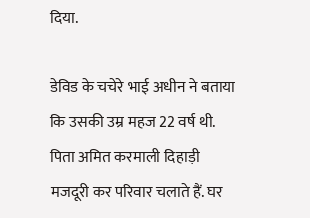दिया.

डेविड के चचेरे भाई अधीन ने बताया कि उसकी उम्र महज 22 वर्ष थी. पिता अमित करमाली दिहाड़ी मजदूरी कर परिवार चलाते हैं. घर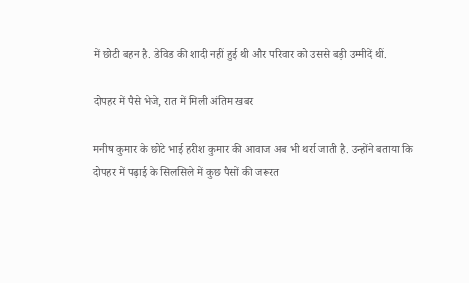में छोटी बहन है. डेविड की शादी नहीं हुई थी और परिवार को उससे बड़ी उम्मीदें थीं.

दोपहर में पैसे भेजे, रात में मिली अंतिम खबर

मनीष कुमार के छोटे भाई हरीश कुमार की आवाज अब भी थर्रा जाती है. उन्होंने बताया कि दोपहर में पढ़ाई के सिलसिले में कुछ पैसों की जरूरत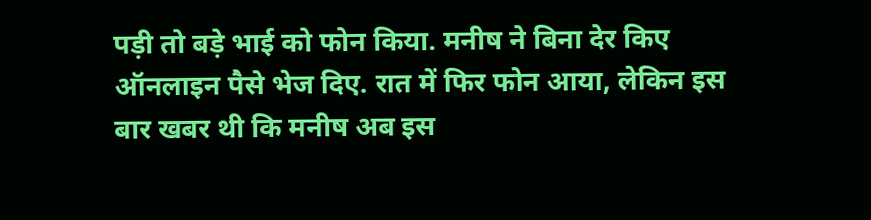पड़ी तो बड़े भाई को फोन किया. मनीष ने बिना देर किए ऑनलाइन पैसे भेज दिए. रात में फिर फोन आया, लेकिन इस बार खबर थी कि मनीष अब इस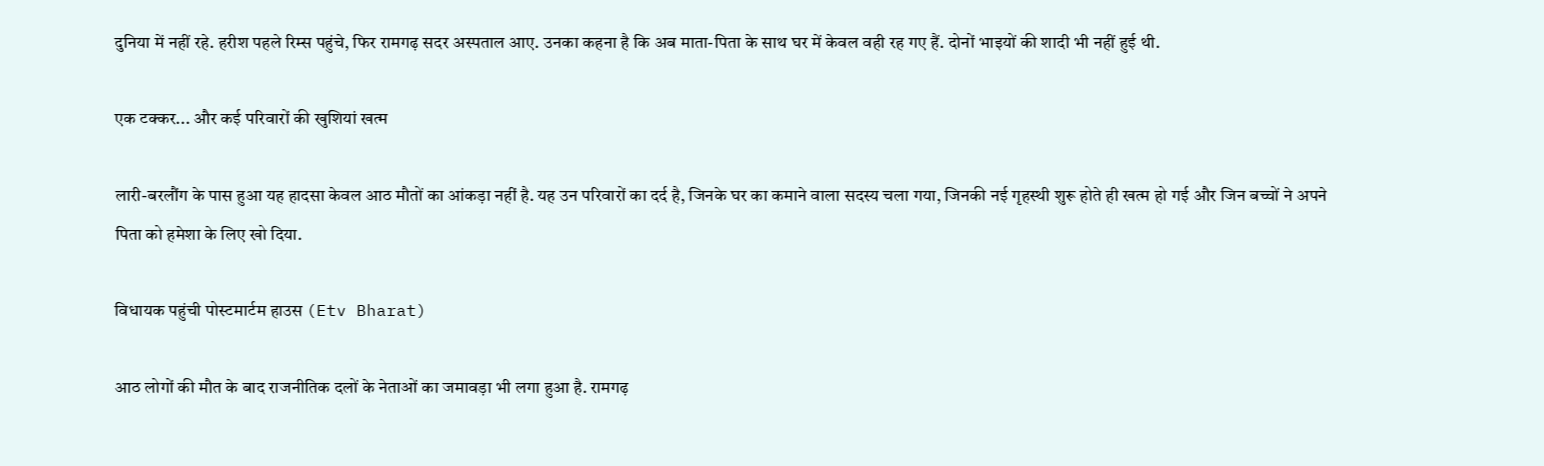दुनिया में नहीं रहे. हरीश पहले रिम्स पहुंचे, फिर रामगढ़ सदर अस्पताल आए. उनका कहना है कि अब माता-पिता के साथ घर में केवल वही रह गए हैं. दोनों भाइयों की शादी भी नहीं हुई थी.

एक टक्कर... और कई परिवारों की खुशियां खत्म

लारी-बरलौंग के पास हुआ यह हादसा केवल आठ मौतों का आंकड़ा नहीं है. यह उन परिवारों का दर्द है, जिनके घर का कमाने वाला सदस्य चला गया, जिनकी नई गृहस्थी शुरू होते ही खत्म हो गई और जिन बच्चों ने अपने पिता को हमेशा के लिए खो दिया.

विधायक पहुंची पोस्टमार्टम हाउस (Etv Bharat)

आठ लोगों की मौत के बाद राजनीतिक दलों के नेताओं का जमावड़ा भी लगा हुआ है. रामगढ़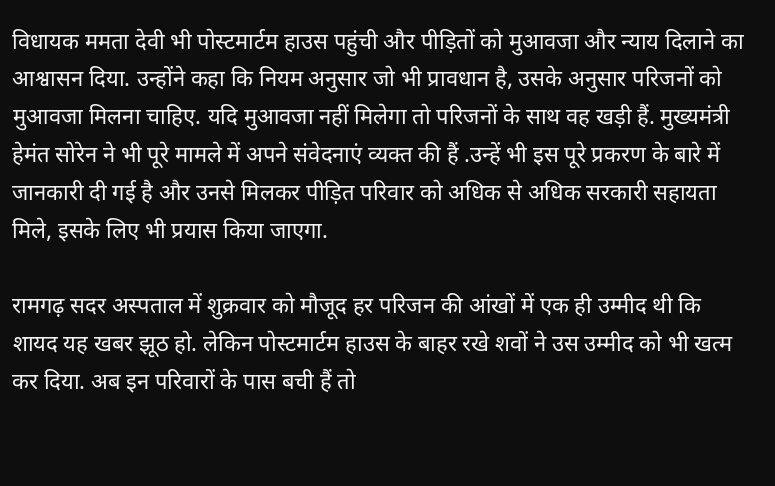विधायक ममता देवी भी पोस्टमार्टम हाउस पहुंची और पीड़ितों को मुआवजा और न्याय दिलाने का आश्वासन दिया. उन्होंने कहा कि नियम अनुसार जो भी प्रावधान है, उसके अनुसार परिजनों को मुआवजा मिलना चाहिए. यदि मुआवजा नहीं मिलेगा तो परिजनों के साथ वह खड़ी हैं. मुख्यमंत्री हेमंत सोरेन ने भी पूरे मामले में अपने संवेदनाएं व्यक्त की हैं .उन्हें भी इस पूरे प्रकरण के बारे में जानकारी दी गई है और उनसे मिलकर पीड़ित परिवार को अधिक से अधिक सरकारी सहायता मिले, इसके लिए भी प्रयास किया जाएगा.

रामगढ़ सदर अस्पताल में शुक्रवार को मौजूद हर परिजन की आंखों में एक ही उम्मीद थी कि शायद यह खबर झूठ हो. लेकिन पोस्टमार्टम हाउस के बाहर रखे शवों ने उस उम्मीद को भी खत्म कर दिया. अब इन परिवारों के पास बची हैं तो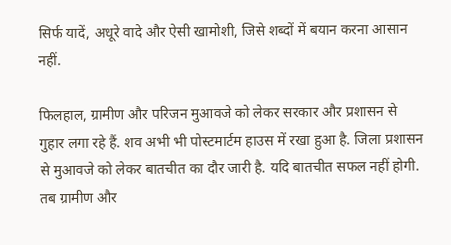सिर्फ यादें, अधूरे वादे और ऐसी खामोशी, जिसे शब्दों में बयान करना आसान नहीं.

फिलहाल, ग्रामीण और परिजन मुआवजे को लेकर सरकार और प्रशासन से गुहार लगा रहे हैं. शव अभी भी पोस्टमार्टम हाउस में रखा हुआ है. जिला प्रशासन से मुआवजे को लेकर बातचीत का दौर जारी है. यदि बातचीत सफल नहीं होगी. तब ग्रामीण और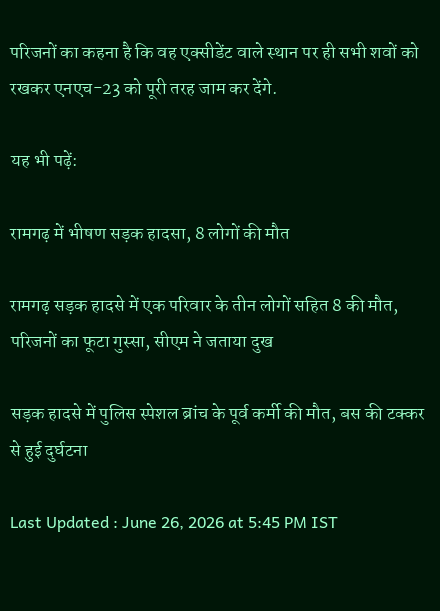परिजनों का कहना है कि वह एक्सीडेंट वाले स्थान पर ही सभी शवों को रखकर एनएच-23 को पूरी तरह जाम कर देंगे.

यह भी पढ़ें:

रामगढ़ में भीषण सड़क हादसा, 8 लोगों की मौत

रामगढ़ सड़क हादसे में एक परिवार के तीन लोगों सहित 8 की मौत, परिजनों का फूटा गुस्सा, सीएम ने जताया दुख

सड़क हादसे में पुलिस स्पेशल ब्रांच के पूर्व कर्मी की मौत, बस की टक्कर से हुई दुर्घटना

Last Updated : June 26, 2026 at 5:45 PM IST